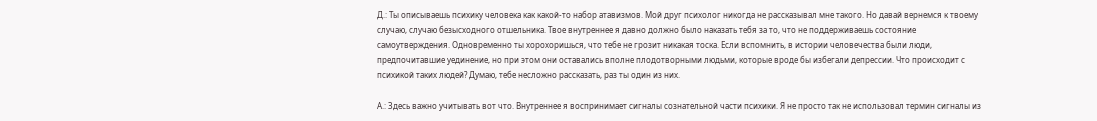Д.: Ты описываешь психику человека как какой‑то набор атавизмов. Мой друг психолог никогда не рассказывал мне такого. Но давай вернемся к твоему случаю, случаю безысходного отшельника. Твое внутреннее я давно должно было наказать тебя за то, что не поддерживаешь состояние самоутверждения. Одновременно ты хорохоришься, что тебе не грозит никакая тоска. Если вспомнить, в истории человечества были люди, предпочитавшие уединение, но при этом они оставались вполне плодотворными людьми, которые вроде бы избегали депрессии. Что происходит с психикой таких людей? Думаю, тебе несложно рассказать, раз ты один из них.

А.: Здесь важно учитывать вот что. Внутреннее я воспринимает сигналы сознательной части психики. Я не просто так не использовал термин сигналы из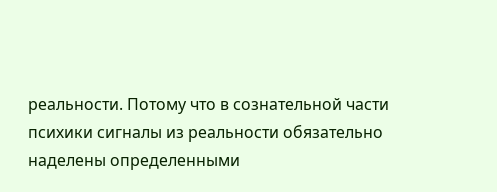реальности. Потому что в сознательной части психики сигналы из реальности обязательно наделены определенными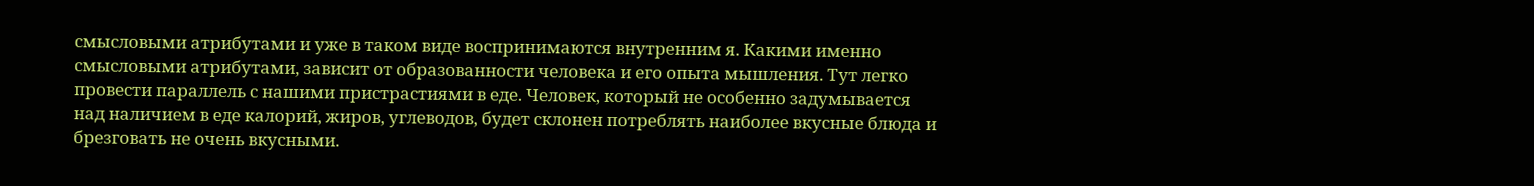смысловыми атрибутами и уже в таком виде воспринимаются внутренним я. Какими именно смысловыми атрибутами, зависит от образованности человека и его опыта мышления. Тут легко провести параллель с нашими пристрастиями в еде. Человек, который не особенно задумывается над наличием в еде калорий, жиров, углеводов, будет склонен потреблять наиболее вкусные блюда и брезговать не очень вкусными.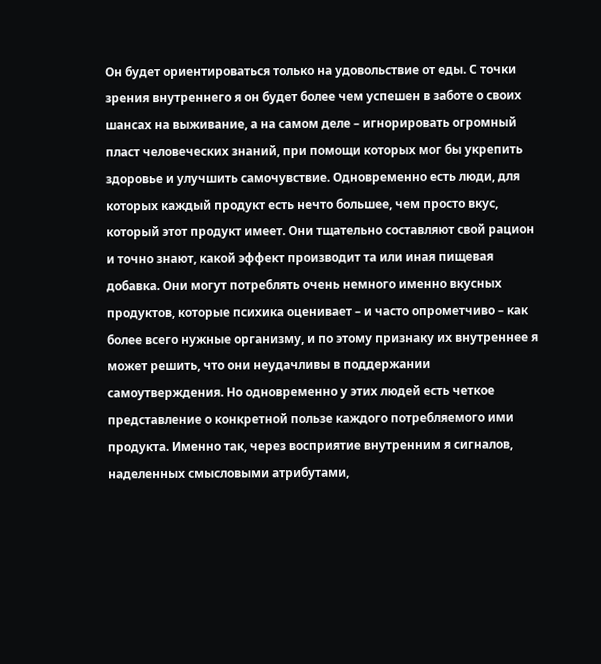Он будет ориентироваться только на удовольствие от еды. С точки зрения внутреннего я он будет более чем успешен в заботе о своих шансах на выживание, а на самом деле – игнорировать огромный пласт человеческих знаний, при помощи которых мог бы укрепить здоровье и улучшить самочувствие. Одновременно есть люди, для которых каждый продукт есть нечто большее, чем просто вкус, который этот продукт имеет. Они тщательно составляют свой рацион и точно знают, какой эффект производит та или иная пищевая добавка. Они могут потреблять очень немного именно вкусных продуктов, которые психика оценивает – и часто опрометчиво – как более всего нужные организму, и по этому признаку их внутреннее я может решить, что они неудачливы в поддержании самоутверждения. Но одновременно у этих людей есть четкое представление о конкретной пользе каждого потребляемого ими продукта. Именно так, через восприятие внутренним я сигналов, наделенных смысловыми атрибутами,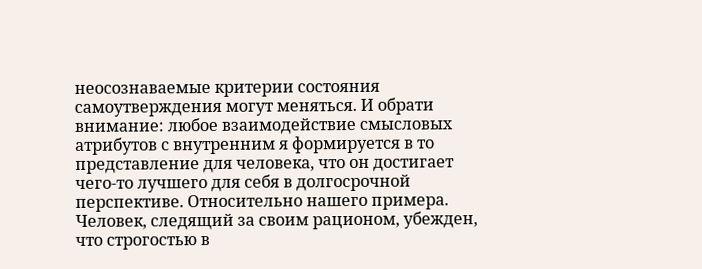неосознаваемые критерии состояния самоутверждения могут меняться. И обрати внимание: любое взаимодействие смысловых атрибутов с внутренним я формируется в то представление для человека, что он достигает чего‑то лучшего для себя в долгосрочной перспективе. Относительно нашего примера. Человек, следящий за своим рационом, убежден, что строгостью в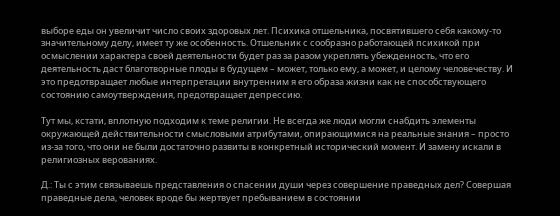выборе еды он увеличит число своих здоровых лет. Психика отшельника, посвятившего себя какому‑то значительному делу, имеет ту же особенность. Отшельник с сообразно работающей психикой при осмыслении характера своей деятельности будет раз за разом укреплять убежденность, что его деятельность даст благотворные плоды в будущем – может, только ему, а может, и целому человечеству. И это предотвращает любые интерпретации внутренним я его образа жизни как не способствующего состоянию самоутверждения, предотвращает депрессию.

Тут мы, кстати, вплотную подходим к теме религии. Не всегда же люди могли снабдить элементы окружающей действительности смысловыми атрибутами, опирающимися на реальные знания – просто из-за того, что они не были достаточно развиты в конкретный исторический момент. И замену искали в религиозных верованиях.

Д.: Ты с этим связываешь представления о спасении души через совершение праведных дел? Совершая праведные дела, человек вроде бы жертвует пребыванием в состоянии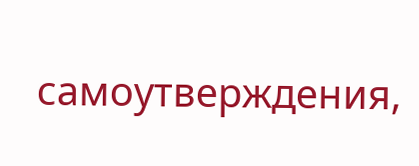самоутверждения,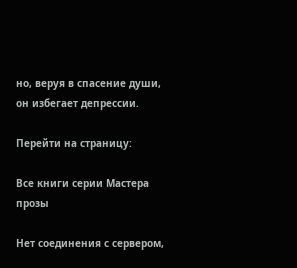но, веруя в спасение души, он избегает депрессии.

Перейти на страницу:

Все книги серии Мастера прозы

Нет соединения с сервером,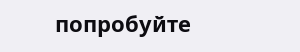попробуйте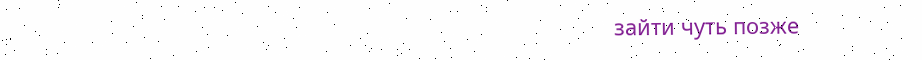зайти чуть позже